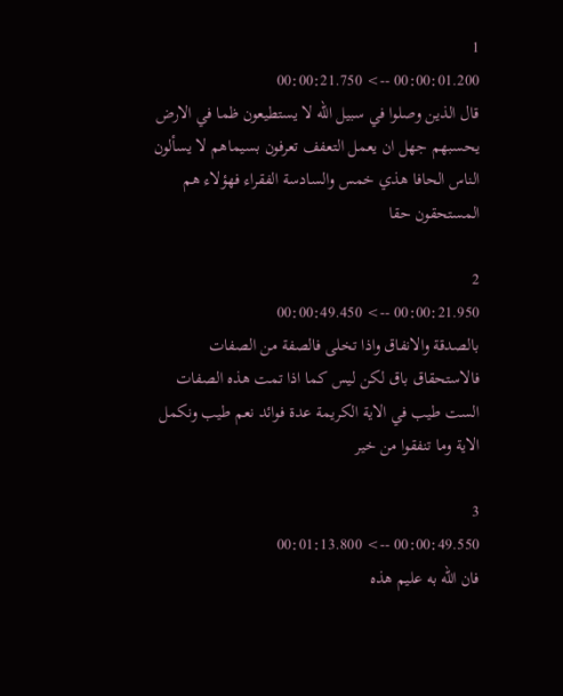1
00:00:01.200 --> 00:00:21.750
قال الذين وصلوا في سبيل الله لا يستطيعون ظما في الارض يحسبهم جهل ان يعمل التعفف تعرفون بسيماهم لا يسألون الناس الحافا هذي خمس والسادسة الفقراء فهؤلاء هم المستحقون حقا

2
00:00:21.950 --> 00:00:49.450
بالصدقة والانفاق واذا تخلى فالصفة من الصفات فالاستحقاق باق لكن ليس كما اذا تمت هذه الصفات الست طيب في الاية الكريمة عدة فوائد نعم طيب ونكمل الاية وما تنفقوا من خير

3
00:00:49.550 --> 00:01:13.800
فان الله به عليم هذه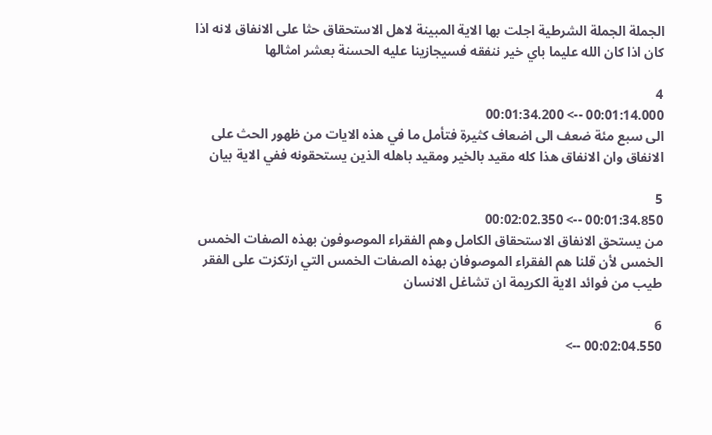الجملة الجملة الشرطية اجلت بها الاية المبينة لاهل الاستحقاق حثا على الانفاق لانه اذا كان اذا كان الله عليما باي خير ننفقه فسيجازينا عليه الحسنة بعشر امثالها

4
00:01:14.000 --> 00:01:34.200
الى سبع مئة ضعف الى اضعاف كثيرة فتأمل ما في هذه الايات من ظهور الحث على الانفاق وان الانفاق هذا كله مقيد بالخير ومقيد باهله الذين يستحقونه ففي الاية بيان

5
00:01:34.850 --> 00:02:02.350
من يستحق الانفاق الاستحقاق الكامل وهم الفقراء الموصوفون بهذه الصفات الخمس الخمس لأن قلنا هم الفقراء الموصوفان بهذه الصفات الخمس التي ارتكزت على الفقر طيب من فوائد الاية الكريمة ان تشاغل الانسان

6
00:02:04.550 -->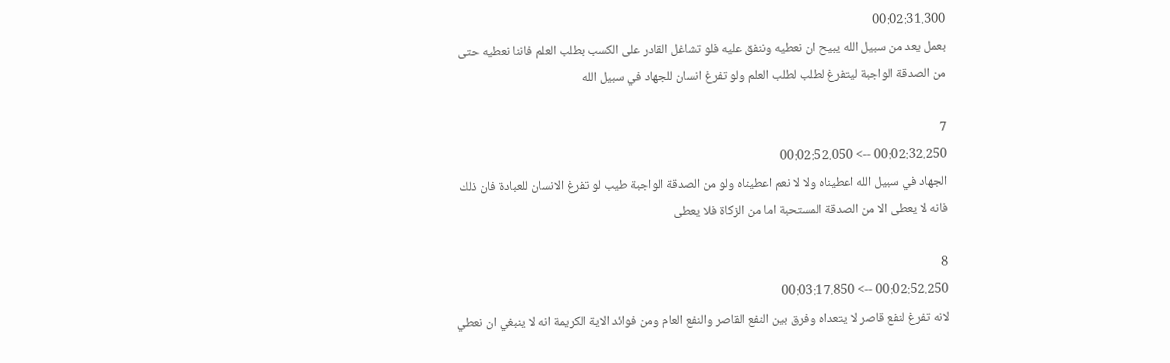00:02:31.300
بعمل يعد من سبيل الله يبيح ان نعطيه وننفق عليه فلو تشاغل القادر على الكسب بطلب العلم فاننا نعطيه حتى من الصدقة الواجبة ليتفرغ لطلب لطلب العلم ولو تفرغ انسان للجهاد في سبيل الله

7
00:02:32.250 --> 00:02:52.050
الجهاد في سبيل الله اعطيناه ولا لا نعم اعطيناه ولو من الصدقة الواجبة طيب لو تفرغ الانسان للعبادة فان ذلك فانه لا يعطى الا من الصدقة المستحبة اما من الزكاة فلا يعطى

8
00:02:52.250 --> 00:03:17.850
لانه تفرغ لنفع قاصر لا يتعداه وفرق بين النفع القاصر والنفع العام ومن فوائد الاية الكريمة انه لا ينبغي ان نعطي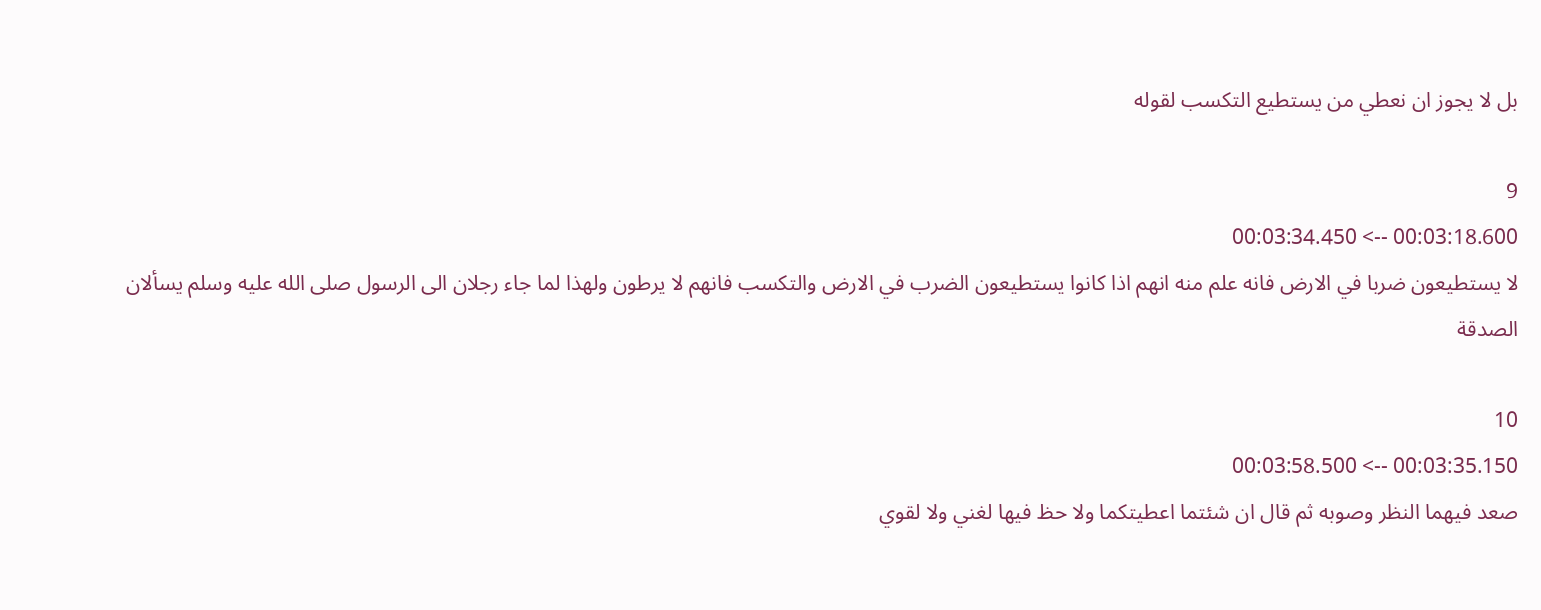بل لا يجوز ان نعطي من يستطيع التكسب لقوله

9
00:03:18.600 --> 00:03:34.450
لا يستطيعون ضربا في الارض فانه علم منه انهم اذا كانوا يستطيعون الضرب في الارض والتكسب فانهم لا يرطون ولهذا لما جاء رجلان الى الرسول صلى الله عليه وسلم يسألان الصدقة

10
00:03:35.150 --> 00:03:58.500
صعد فيهما النظر وصوبه ثم قال ان شئتما اعطيتكما ولا حظ فيها لغني ولا لقوي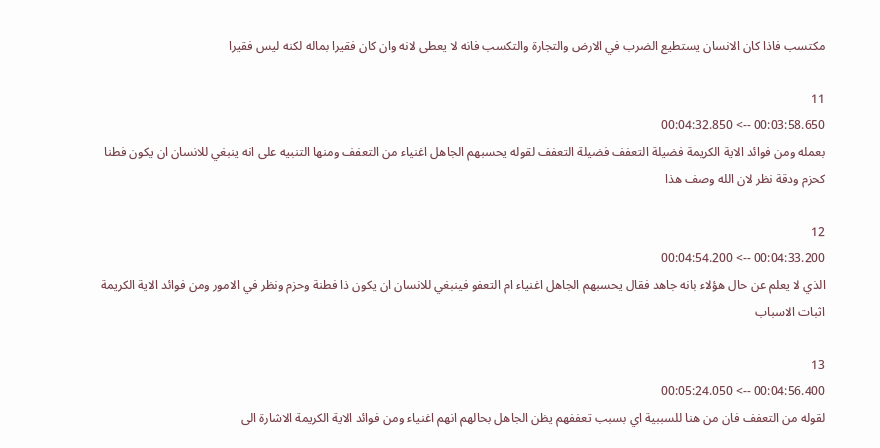مكتسب فاذا كان الانسان يستطيع الضرب في الارض والتجارة والتكسب فانه لا يعطى لانه وان كان فقيرا بماله لكنه ليس فقيرا

11
00:03:58.650 --> 00:04:32.850
بعمله ومن فوائد الاية الكريمة فضيلة التعفف فضيلة التعفف لقوله يحسبهم الجاهل اغنياء من التعفف ومنها التنبيه على انه ينبغي للانسان ان يكون فطنا كحزم ودقة نظر لان الله وصف هذا

12
00:04:33.200 --> 00:04:54.200
الذي لا يعلم عن حال هؤلاء بانه جاهد فقال يحسبهم الجاهل اغنياء ام التعفو فينبغي للانسان ان يكون ذا فطنة وحزم ونظر في الامور ومن فوائد الاية الكريمة اثبات الاسباب

13
00:04:56.400 --> 00:05:24.050
لقوله من التعفف فان من هنا للسببية اي بسبب تعففهم يظن الجاهل بحالهم انهم اغنياء ومن فوائد الاية الكريمة الاشارة الى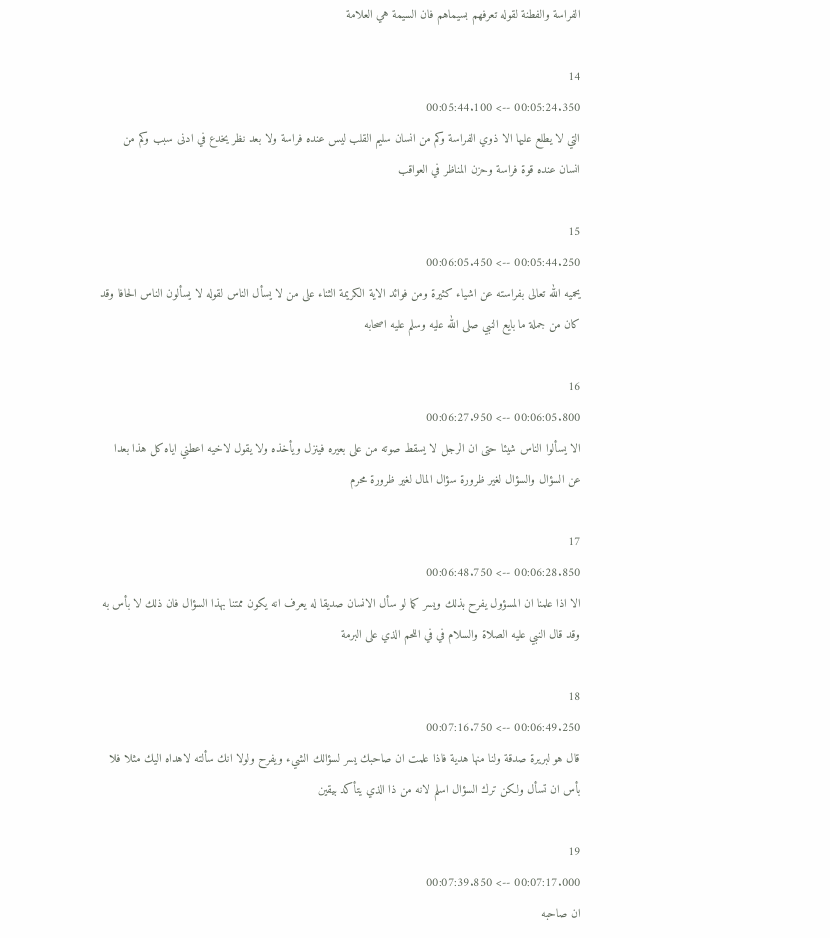الفراسة والفطنة لقوله تعرفهم بسيماهم فان السيمة هي العلامة

14
00:05:24.350 --> 00:05:44.100
التي لا يطلع عليها الا ذوي الفراسة وكم من انسان سليم القلب ليس عنده فراسة ولا بعد نظر يخدع في ادنى سبب وكم من انسان عنده قوة فراسة وحزن المناظر في العواقب

15
00:05:44.250 --> 00:06:05.450
يحميه الله تعالى بفراسته عن اشياء كثيرة ومن فوائد الاية الكريمة الثناء على من لا يسأل الناس لقوله لا يسألون الناس الحافا وقد كان من جملة ما بايع النبي صلى الله عليه وسلم عليه اصحابه

16
00:06:05.800 --> 00:06:27.950
الا يسألوا الناس شيئا حتى ان الرجل لا يسقط صوته من على بعيره فينزل ويأخذه ولا يقول لاخيه اعطني اياه كل هذا بعدا عن السؤال والسؤال لغير ظرورة سؤال المال لغير ظرورة محرم

17
00:06:28.850 --> 00:06:48.750
الا اذا علمنا ان المسؤول يفرح بذلك ويسر كما لو سأل الانسان صديقا له يعرف انه يكون ممتنا بهذا السؤال فان ذلك لا بأس به  وقد قال النبي عليه الصلاة والسلام في في اللحم الذي على البرمة

18
00:06:49.250 --> 00:07:16.750
قال هو لبريرة صدقة ولنا منها هدية فاذا علمت ان صاحبك يسر لسؤالك الشيء ويفرح ولولا انك سألته لاهداه اليك مثلا فلا بأس ان تسأل ولكن ترك السؤال اسلم لانه من ذا الذي يتأكد بيقين

19
00:07:17.000 --> 00:07:39.850
ان صاحبه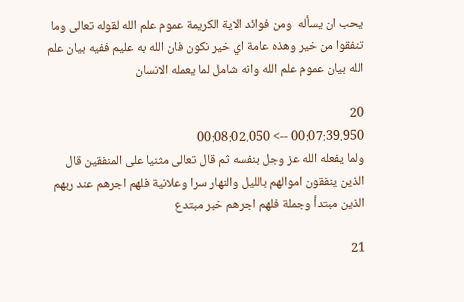يحب ان يسأله  ومن فوائد الاية الكريمة عموم علم الله لقوله تعالى وما تنفقوا من خير وهذه عامة اي خير نكون فان الله به عليم ففيه بيان علم الله بيان عموم علم الله وانه شامل لما يعمله الانسان

20
00:07:39.950 --> 00:08:02.050
ولما يفعله الله عز وجل بنفسه ثم قال تعالى مثنيا على المنفقين قال الذين ينفقون اموالهم بالليل والنهار سرا وعلانية فلهم اجرهم عند ربهم الذين مبتدأ وجملة فلهم اجرهم خبر مبتدع

21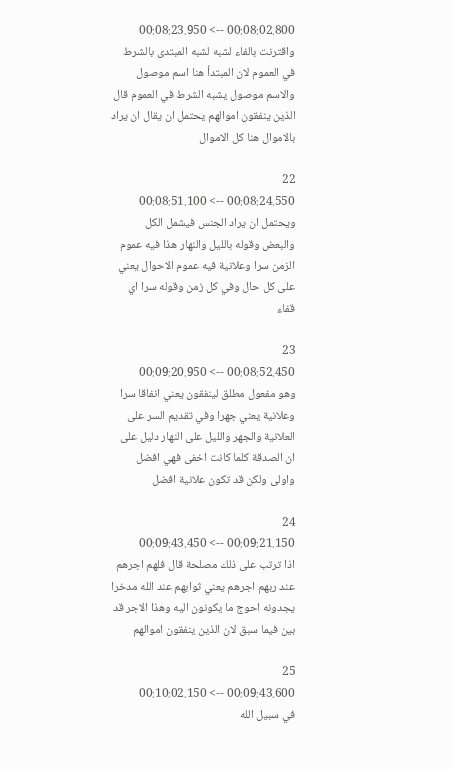00:08:02.800 --> 00:08:23.950
واقترنت بالفاء لشبه لشبه المبتدى بالشرط في العموم لان المبتدأ هنا اسم موصول والاسم موصول يشبه الشرط في العموم قال الذين ينفقون اموالهم يحتمل ان يقال ان يراد بالاموال هنا كل الاموال

22
00:08:24.550 --> 00:08:51.100
ويحتمل ان يراد الجنس فيشمل الكل والبعض وقوله بالليل والنهار هذا فيه عموم الزمن سرا وعلانية فيه عموم الاحوال يعني على كل حال وفي كل زمن وقوله سرا اي قفاء

23
00:08:52.450 --> 00:09:20.950
وهو مفعول مطلق لينفقون يعني انفاقا سرا وعلانية يعني جهرا وفي تقديم السر على العلانية والجهر والليل على النهار دليل على ان الصدقة كلما كانت اخفى فهي افضل واولى ولكن قد تكون علانية افضل

24
00:09:21.150 --> 00:09:43.450
اذا ترتب على ذلك مصلحة قال فلهم اجرهم عند ربهم اجرهم يعني ثوابهم عند الله مدخرا يجدونه احوج ما يكونون اليه وهذا الاجر قد بين فيما سبق لان الذين ينفقون اموالهم

25
00:09:43.600 --> 00:10:02.150
في سبيل الله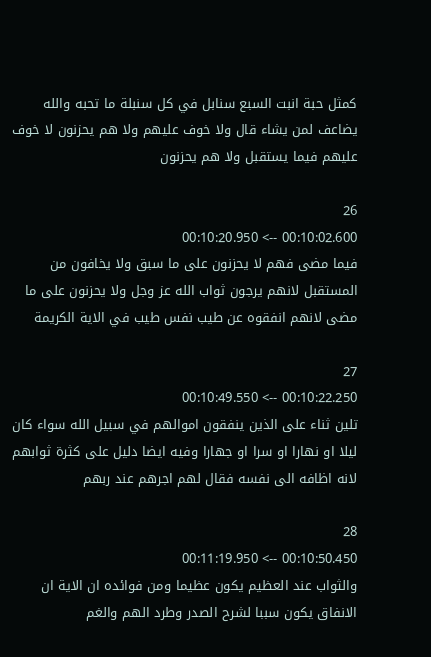كمثل حبة انبت السبع سنابل في كل سنبلة ما تحبه والله يضاعف لمن يشاء قال ولا خوف عليهم ولا هم يحزنون لا خوف عليهم فيما يستقبل ولا هم يحزنون

26
00:10:02.600 --> 00:10:20.950
فيما مضى فهم لا يحزنون على ما سبق ولا يخافون من المستقبل لانهم يرجون ثواب الله عز وجل ولا يحزنون على ما مضى لانهم انفقوه عن طيب نفس طيب في الاية الكريمة

27
00:10:22.250 --> 00:10:49.550
تلين ثناء على الذين ينفقون اموالهم في سبيل الله سواء كان ليلا او نهارا او سرا او جهارا وفيه ايضا دليل على كثرة ثوابهم لانه اظافه الى نفسه فقال لهم اجرهم عند ربهم

28
00:10:50.450 --> 00:11:19.950
والثواب عند العظيم يكون عظيما ومن فوائده ان الاية ان الانفاق يكون سببا لشرح الصدر وطرد الهم والغم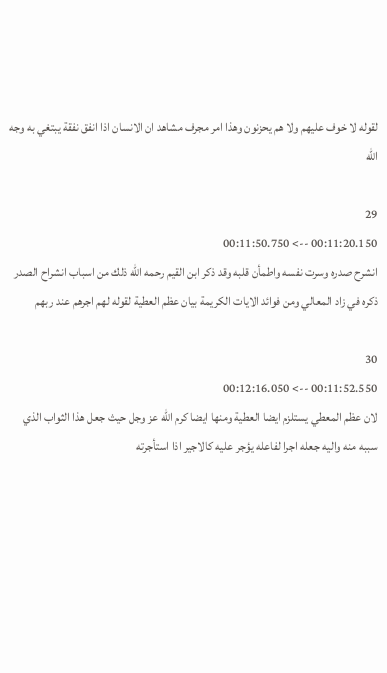لقوله لا خوف عليهم ولا هم يحزنون وهذا امر مجرف مشاهد ان الانسان اذا انفق نفقة يبتغي به وجه الله

29
00:11:20.150 --> 00:11:50.750
انشرح صدره وسرت نفسه واطمأن قلبه وقد ذكر ابن القيم رحمه الله ذلك من اسباب انشراح الصدر ذكره في زاد المعالي ومن فوائد الايات الكريمة بيان عظم العطية لقوله لهم اجرهم عند ربهم

30
00:11:52.550 --> 00:12:16.050
لان عظم المعطي يستلزم ايضا العطية ومنها ايضا كرم الله عز وجل حيث جعل هذا الثواب الذي سببه منه واليه جعله اجرا لفاعله يؤجر عليه كالاجير اذا استأجرته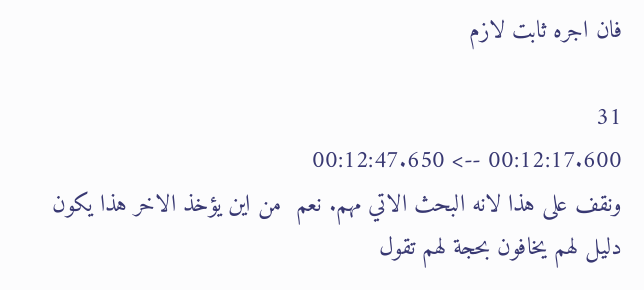فان اجره ثابت لازم

31
00:12:17.600 --> 00:12:47.650
ونقف على هذا لانه البحث الاتي مهم. نعم  من اين يؤخذ الاخر هذا يكون دليل لهم يخافون بحجة لهم تقول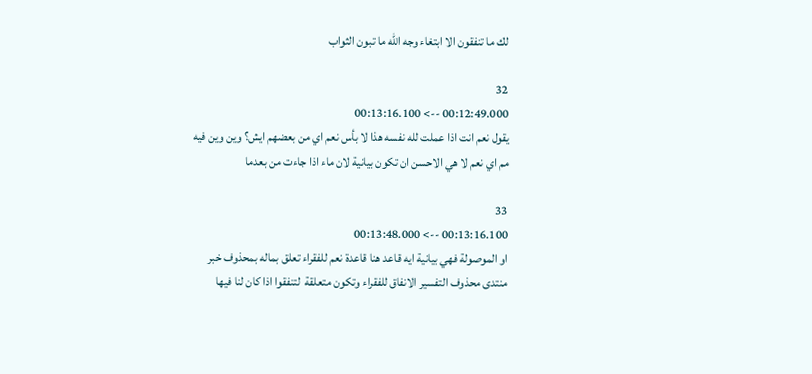لك ما تنفقون الا ابتغاء وجه الله ما تبون الثواب

32
00:12:49.000 --> 00:13:16.100
يقول نعم انت اذا عملت لله نفسه هذا لا بأس نعم اي من بعضهم ايش؟ وين وين فيه مم اي نعم لا هي الاحسن ان تكون بيانية لان ماء اذا جاءت من بعدما

33
00:13:16.100 --> 00:13:48.000
او الموصولة فهي بيانية ايه قاعد هنا قاعدة نعم للفقراء تعلق بماله بمحذوف خبر منتدى محذوف التفسير الانفاق للفقراء وتكون متعلقة  لتنفقوا اذا كان لنا فيها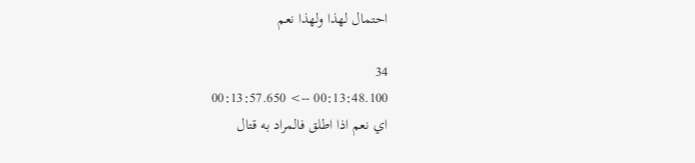احتمال لهذا ولهذا نعم

34
00:13:48.100 --> 00:13:57.650
اي نعم اذا اطلق فالمراد به قتال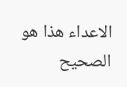الاعداء هذا هو الصحيح